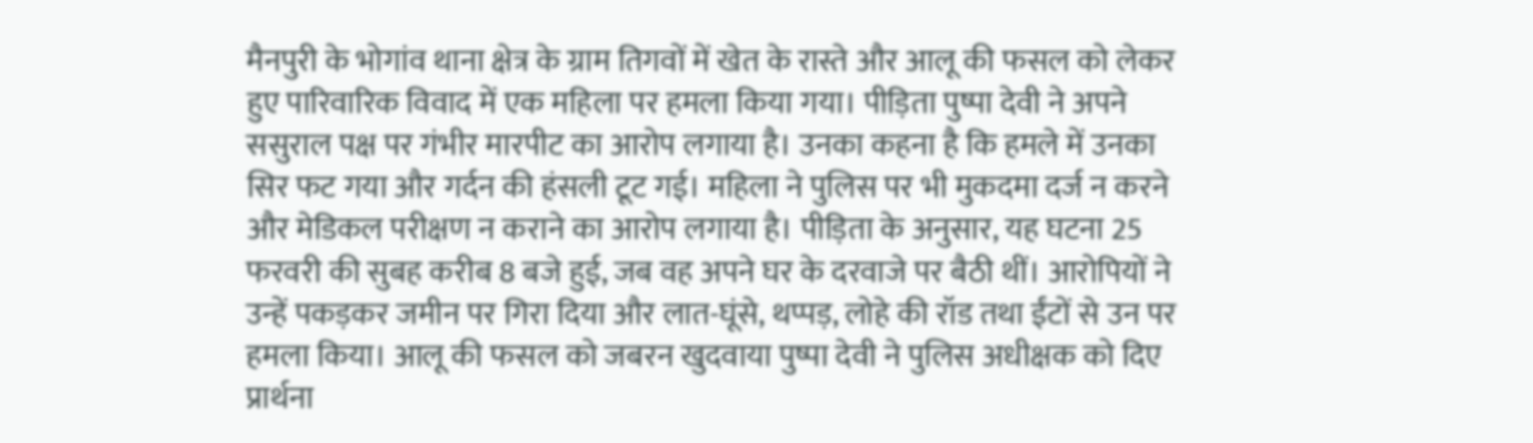मैनपुरी के भोगांव थाना क्षेत्र के ग्राम तिगवों में खेत के रास्ते और आलू की फसल को लेकर हुए पारिवारिक विवाद में एक महिला पर हमला किया गया। पीड़िता पुष्पा देवी ने अपने ससुराल पक्ष पर गंभीर मारपीट का आरोप लगाया है। उनका कहना है कि हमले में उनका सिर फट गया और गर्दन की हंसली टूट गई। महिला ने पुलिस पर भी मुकदमा दर्ज न करने और मेडिकल परीक्षण न कराने का आरोप लगाया है। पीड़िता के अनुसार, यह घटना 25 फरवरी की सुबह करीब 8 बजे हुई, जब वह अपने घर के दरवाजे पर बैठी थीं। आरोपियों ने उन्हें पकड़कर जमीन पर गिरा दिया और लात-घूंसे, थप्पड़, लोहे की रॉड तथा ईंटों से उन पर हमला किया। आलू की फसल को जबरन खुदवाया पुष्पा देवी ने पुलिस अधीक्षक को दिए प्रार्थना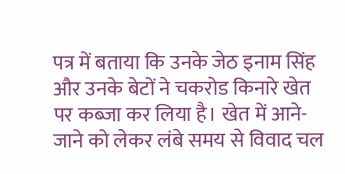पत्र में बताया कि उनके जेठ इनाम सिंह और उनके बेटों ने चकरोड किनारे खेत पर कब्जा कर लिया है। खेत में आने-जाने को लेकर लंबे समय से विवाद चल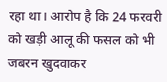रहा था। आरोप है कि 24 फरवरी को खड़ी आलू की फसल को भी जबरन खुदवाकर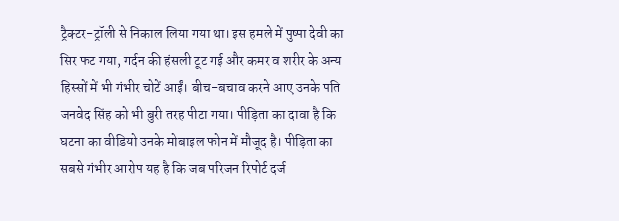ट्रैक्टर-ट्रॉली से निकाल लिया गया था। इस हमले में पुष्पा देवी का सिर फट गया, गर्दन की हंसली टूट गई और कमर व शरीर के अन्य हिस्सों में भी गंभीर चोटें आईं। बीच-बचाव करने आए उनके पति जनवेद सिंह को भी बुरी तरह पीटा गया। पीड़िता का दावा है कि घटना का वीडियो उनके मोबाइल फोन में मौजूद है। पीड़िता का सबसे गंभीर आरोप यह है कि जब परिजन रिपोर्ट दर्ज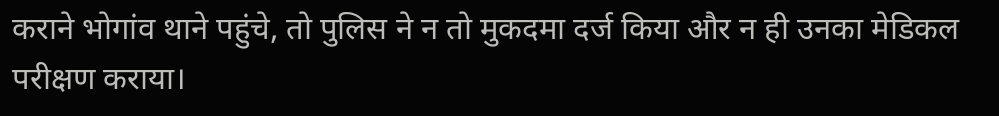कराने भोगांव थाने पहुंचे, तो पुलिस ने न तो मुकदमा दर्ज किया और न ही उनका मेडिकल परीक्षण कराया।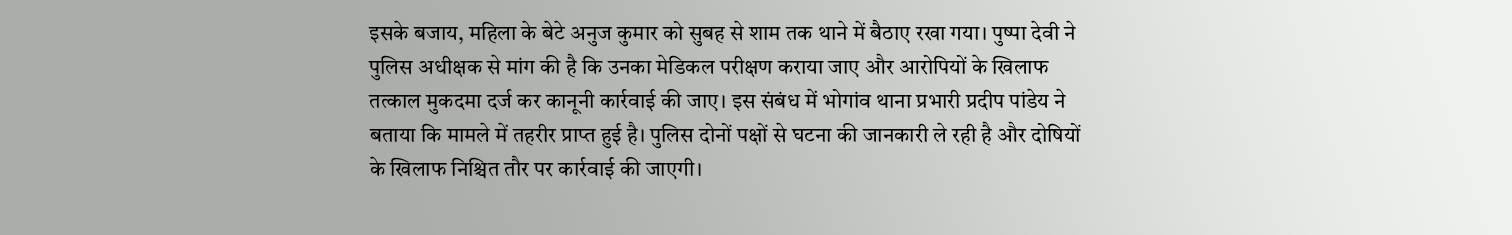इसके बजाय, महिला के बेटे अनुज कुमार को सुबह से शाम तक थाने में बैठाए रखा गया। पुष्पा देवी ने पुलिस अधीक्षक से मांग की है कि उनका मेडिकल परीक्षण कराया जाए और आरोपियों के खिलाफ तत्काल मुकदमा दर्ज कर कानूनी कार्रवाई की जाए। इस संबंध में भोगांव थाना प्रभारी प्रदीप पांडेय ने बताया कि मामले में तहरीर प्राप्त हुई है। पुलिस दोनों पक्षों से घटना की जानकारी ले रही है और दोषियों के खिलाफ निश्चित तौर पर कार्रवाई की जाएगी।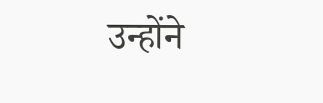उन्होंने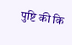पुष्टि की कि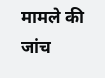मामले की जांच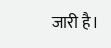जारी है।